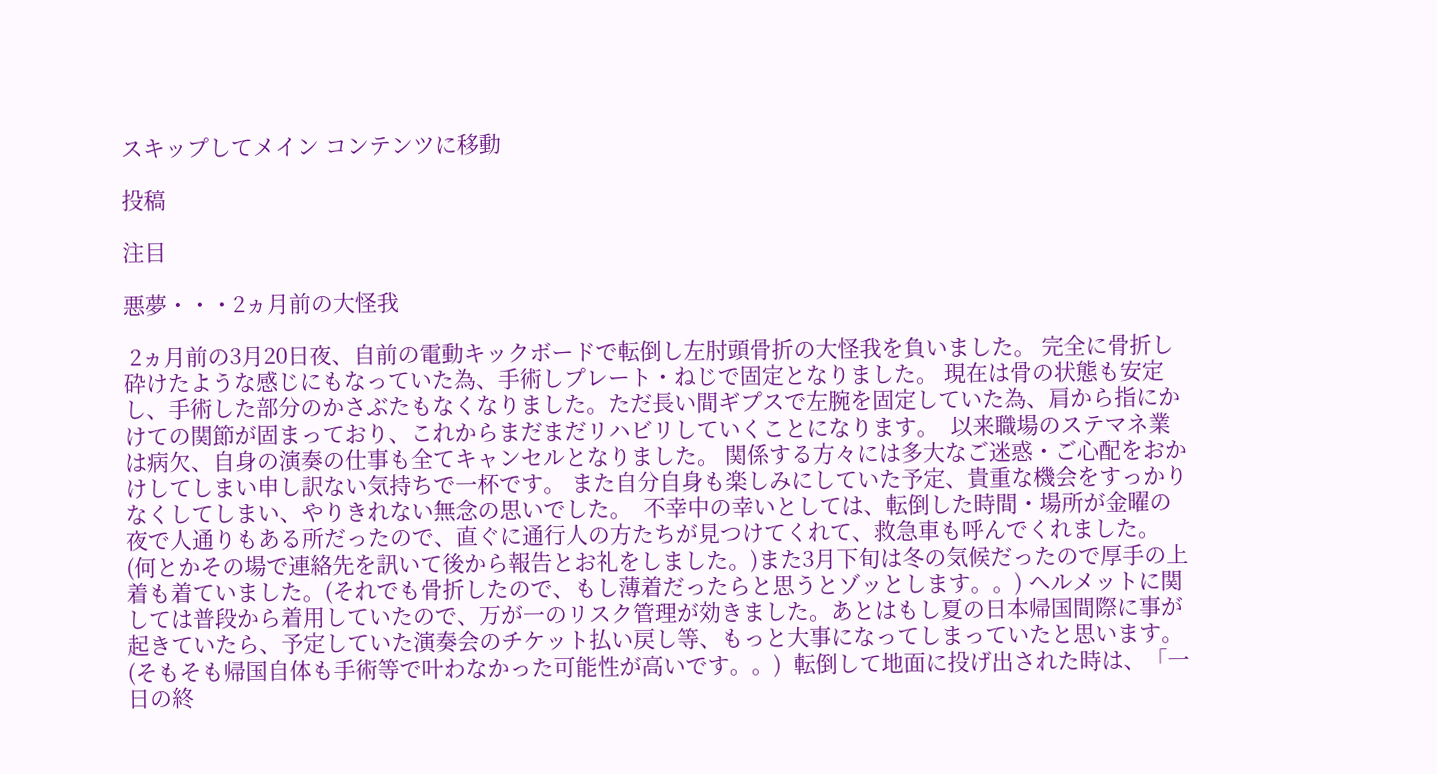スキップしてメイン コンテンツに移動

投稿

注目

悪夢・・・2ヵ月前の大怪我

 2ヵ月前の3月20日夜、自前の電動キックボードで転倒し左肘頭骨折の大怪我を負いました。 完全に骨折し砕けたような感じにもなっていた為、手術しプレート・ねじで固定となりました。 現在は骨の状態も安定し、手術した部分のかさぶたもなくなりました。ただ長い間ギプスで左腕を固定していた為、肩から指にかけての関節が固まっており、これからまだまだリハビリしていくことになります。  以来職場のステマネ業は病欠、自身の演奏の仕事も全てキャンセルとなりました。 関係する方々には多大なご迷惑・ご心配をおかけしてしまい申し訳ない気持ちで一杯です。 また自分自身も楽しみにしていた予定、貴重な機会をすっかりなくしてしまい、やりきれない無念の思いでした。  不幸中の幸いとしては、転倒した時間・場所が金曜の夜で人通りもある所だったので、直ぐに通行人の方たちが見つけてくれて、救急車も呼んでくれました。(何とかその場で連絡先を訊いて後から報告とお礼をしました。)また3月下旬は冬の気候だったので厚手の上着も着ていました。(それでも骨折したので、もし薄着だったらと思うとゾッとします。。) ヘルメットに関しては普段から着用していたので、万が一のリスク管理が効きました。あとはもし夏の日本帰国間際に事が起きていたら、予定していた演奏会のチケット払い戻し等、もっと大事になってしまっていたと思います。(そもそも帰国自体も手術等で叶わなかった可能性が高いです。。)  転倒して地面に投げ出された時は、「一日の終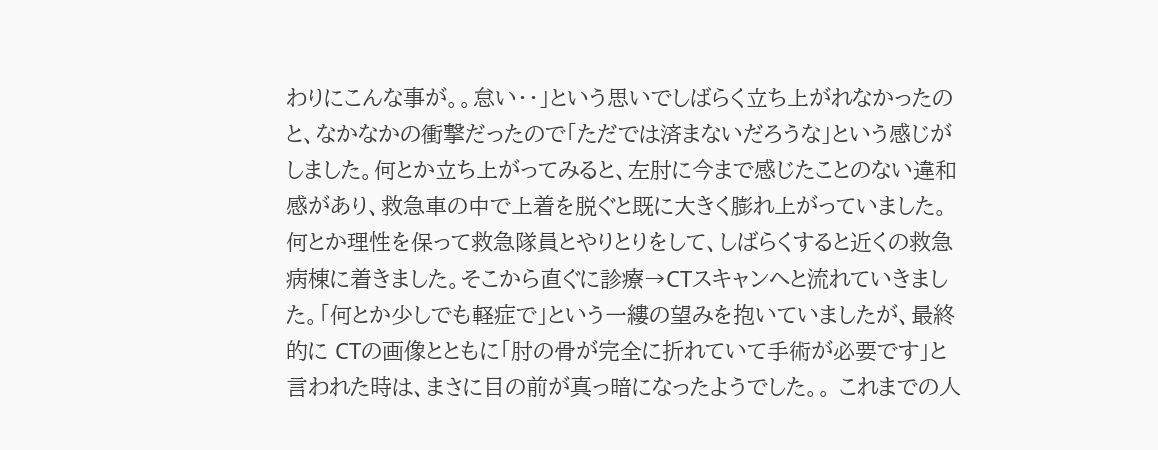わりにこんな事が。。怠い・・」という思いでしばらく立ち上がれなかったのと、なかなかの衝撃だったので「ただでは済まないだろうな」という感じがしました。何とか立ち上がってみると、左肘に今まで感じたことのない違和感があり、救急車の中で上着を脱ぐと既に大きく膨れ上がっていました。何とか理性を保って救急隊員とやりとりをして、しばらくすると近くの救急病棟に着きました。そこから直ぐに診療→CTスキャンへと流れていきました。「何とか少しでも軽症で」という一縷の望みを抱いていましたが、最終的に CTの画像とともに「肘の骨が完全に折れていて手術が必要です」と言われた時は、まさに目の前が真っ暗になったようでした。。 これまでの人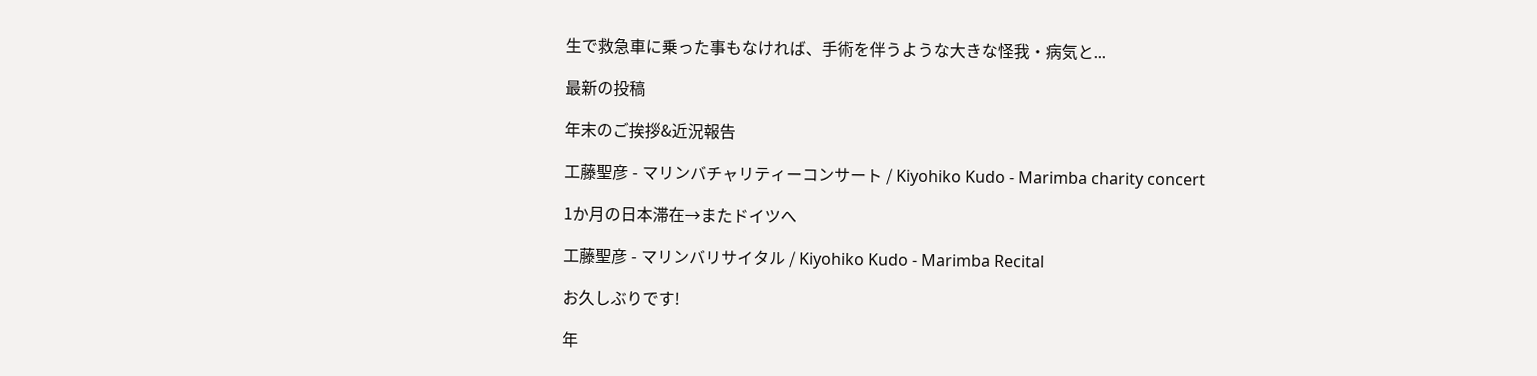生で救急車に乗った事もなければ、手術を伴うような大きな怪我・病気と...

最新の投稿

年末のご挨拶&近況報告

工藤聖彦 - マリンバチャリティーコンサート / Kiyohiko Kudo - Marimba charity concert

1か月の日本滞在→またドイツへ

工藤聖彦 - マリンバリサイタル / Kiyohiko Kudo - Marimba Recital

お久しぶりです!

年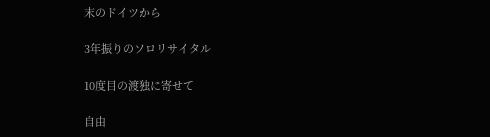末のドイツから

3年振りのソロリサイタル

10度目の渡独に寄せて

自由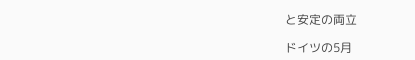と安定の両立

ドイツの5月